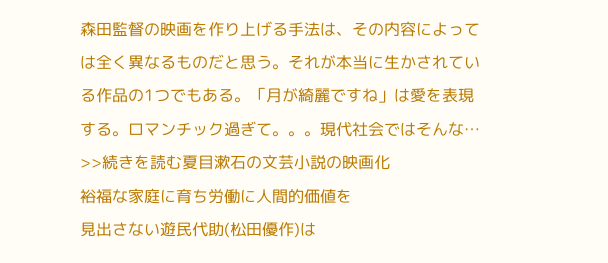森田監督の映画を作り上げる手法は、その内容によっては全く異なるものだと思う。それが本当に生かされている作品の1つでもある。「月が綺麗ですね」は愛を表現する。ロマンチック過ぎて。。。現代社会ではそんな…
>>続きを読む夏目漱石の文芸小説の映画化
裕福な家庭に育ち労働に人間的価値を
見出さない遊民代助(松田優作)は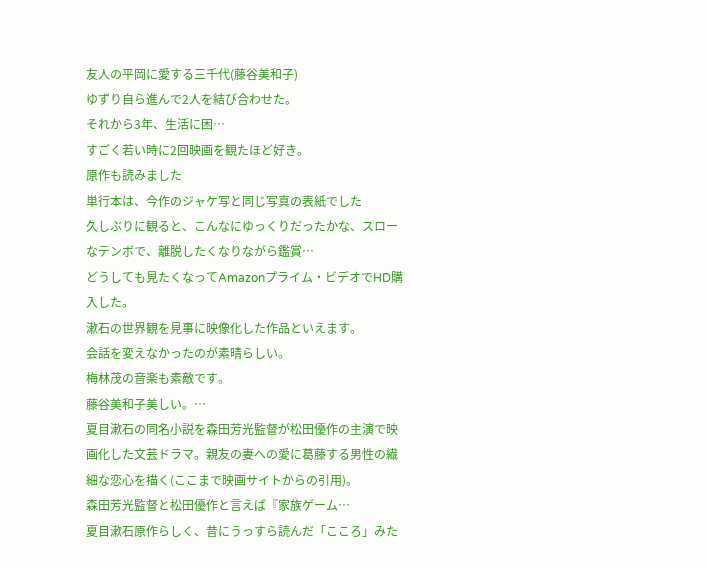友人の平岡に愛する三千代(藤谷美和子)
ゆずり自ら進んで2人を結び合わせた。
それから3年、生活に困…
すごく若い時に2回映画を観たほど好き。
原作も読みました
単行本は、今作のジャケ写と同じ写真の表紙でした
久しぶりに観ると、こんなにゆっくりだったかな、スローなテンボで、離脱したくなりながら鑑賞…
どうしても見たくなってAmazonプライム・ビデオでHD購入した。
漱石の世界観を見事に映像化した作品といえます。
会話を変えなかったのが素晴らしい。
梅林茂の音楽も素敵です。
藤谷美和子美しい。…
夏目漱石の同名小説を森田芳光監督が松田優作の主演で映画化した文芸ドラマ。親友の妻への愛に葛藤する男性の繊細な恋心を描く(ここまで映画サイトからの引用)。
森田芳光監督と松田優作と言えば『家族ゲーム…
夏目漱石原作らしく、昔にうっすら読んだ「こころ」みた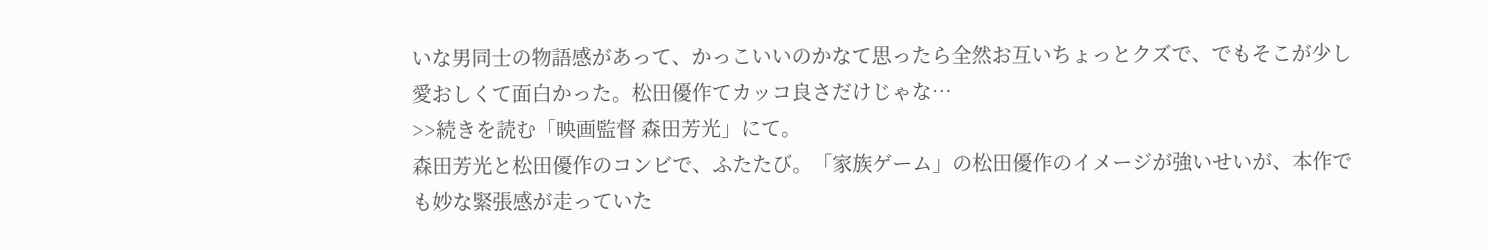いな男同士の物語感があって、かっこいいのかなて思ったら全然お互いちょっとクズで、でもそこが少し愛おしくて面白かった。松田優作てカッコ良さだけじゃな…
>>続きを読む「映画監督 森田芳光」にて。
森田芳光と松田優作のコンビで、ふたたび。「家族ゲーム」の松田優作のイメージが強いせいが、本作でも妙な緊張感が走っていた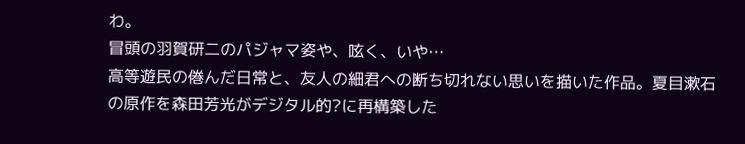わ。
冒頭の羽賀研二のパジャマ姿や、呟く、いや…
高等遊民の倦んだ日常と、友人の細君への断ち切れない思いを描いた作品。夏目漱石の原作を森田芳光がデジタル的?に再構築した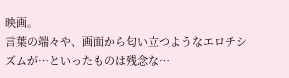映画。
言葉の端々や、画面から匂い立つようなエロチシズムが…といったものは残念な…